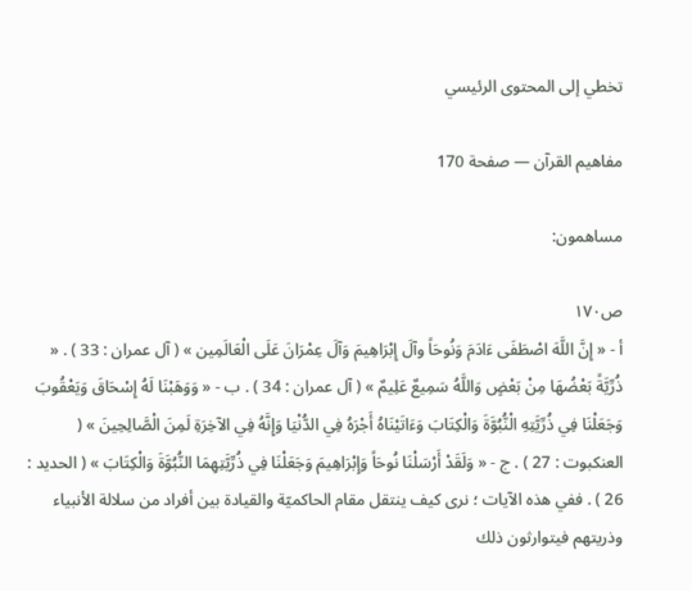تخطي إلى المحتوى الرئيسي

مفاهيم القرآن — صفحة 170

مساهمون:

ص١٧٠
أ - « إِنَّ اللَّهَ اصْطَفَى ءَادَمَ وَنُوحَاً وآلَ إِبْرَاهِيمَ وَآلَ عِمْرَانَ عَلَى الْعَالَمِين » ( آل عمران : 33 ) . « ذُرِّيَّةً بَعْضُهَا مِنْ بَعْضٍ وَاللَّهُ سَمِيعٌ عَلِيمٌ » ( آل عمران : 34 ) . ب - « وَوَهَبْنَا لَهُ إِسْحَاقَ وَيَعْقُوبَ وَجَعَلْنَا فِي ذُرِّيَّتِهِ الْنُّبُوَّةَ وَالْكِتَابَ وَءَاتَيْنَاهُ أَجْرَهُ فِي الدُّنْيَا وَإِنَّهُ فِي الآخِرَةِ لَمِنَ الْصَّالِحِينَ » ( العنكبوت : 27 ) . ج - « وَلَقَدْ أَرْسَلْنَا نُوحَاً وَإِبْرَاهِيمَ وَجَعَلْنَا فِي ذُرِّيَّتِهِمَا النُّبُوَّةَ وَالْكِتَابَ » ( الحديد : 26 ) . ففي هذه الآيات ؛ نرى كيف ينتقل مقام الحاكميّة والقيادة بين أفراد من سلالة الأنبياء وذريتهم فيتوارثون ذلك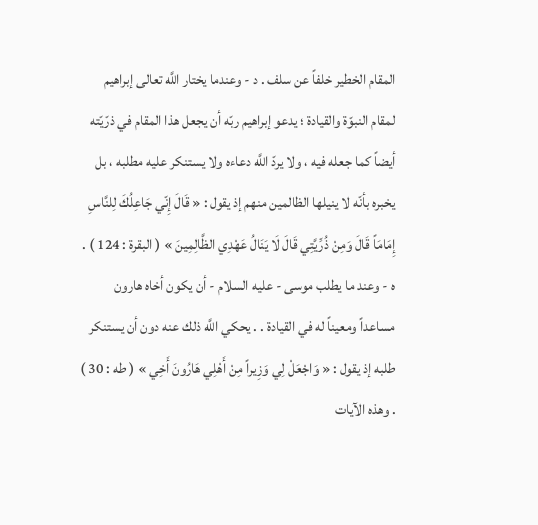المقام الخطير خلفاً عن سلف . د - وعندما يختار اللَّه تعالى إبراهيم لمقام النبوّة والقيادة ؛ يدعو إبراهيم ربّه أن يجعل هذا المقام في ذرّيّته أيضاً كما جعله فيه ، ولا يردّ اللَّه دعاءه ولا يستنكر عليه مطلبه ، بل يخبره بأنّه لا ينيلها الظالمين منهم إذ يقول : « قَالَ إِنّي جَاعِلُكَ لِلنَّاسِ إِمَامَاً قَالَ وَمِنْ ذُرِّيَّتِي قَالَ لَا يَنَالُ عَهْدِي الظَّالِمِينَ » ( البقرة : 124 ) . ه - وعند ما يطلب موسى - عليه السلام - أن يكون أخاه هارون مساعداً ومعيناً له في القيادة . . يحكي اللَّه ذلك عنه دون أن يستنكر طلبه إذ يقول : « وَاجْعَلْ لِي وَزِيراً مِنْ أَهْلِي هَارُونَ أَخِي » ( طه : 30 ) . وهذه الآيات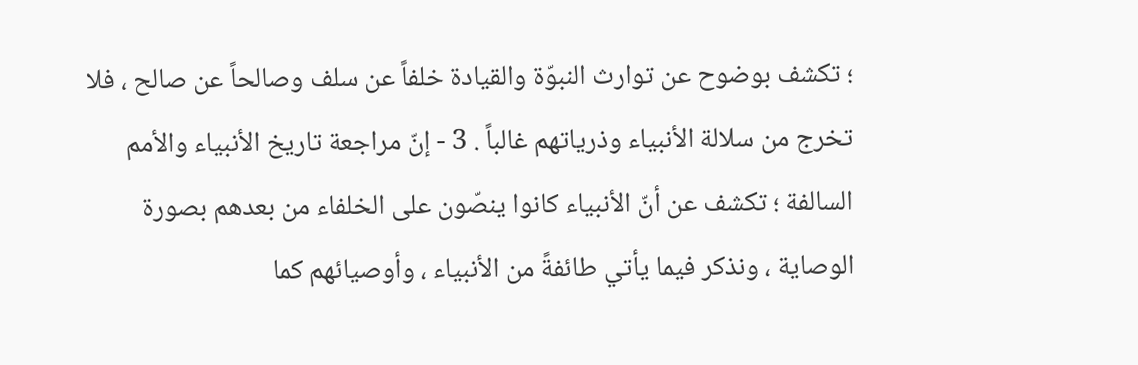؛ تكشف بوضوح عن توارث النبوّة والقيادة خلفاً عن سلف وصالحاً عن صالح ، فلا تخرج من سلالة الأنبياء وذرياتهم غالباً . 3 - إنّ مراجعة تاريخ الأنبياء والأمم السالفة ؛ تكشف عن أنّ الأنبياء كانوا ينصّون على الخلفاء من بعدهم بصورة الوصاية ، ونذكر فيما يأتي طائفةً من الأنبياء ، وأوصيائهم كما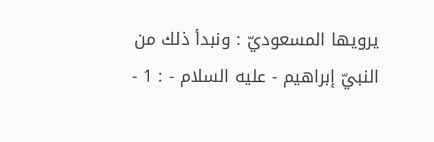يرويها المسعوديّ : ونبدأ ذلك من النبيّ إبراهيم - عليه السلام - : 1 -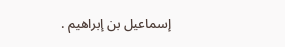إسماعيل بن إبراهيم .